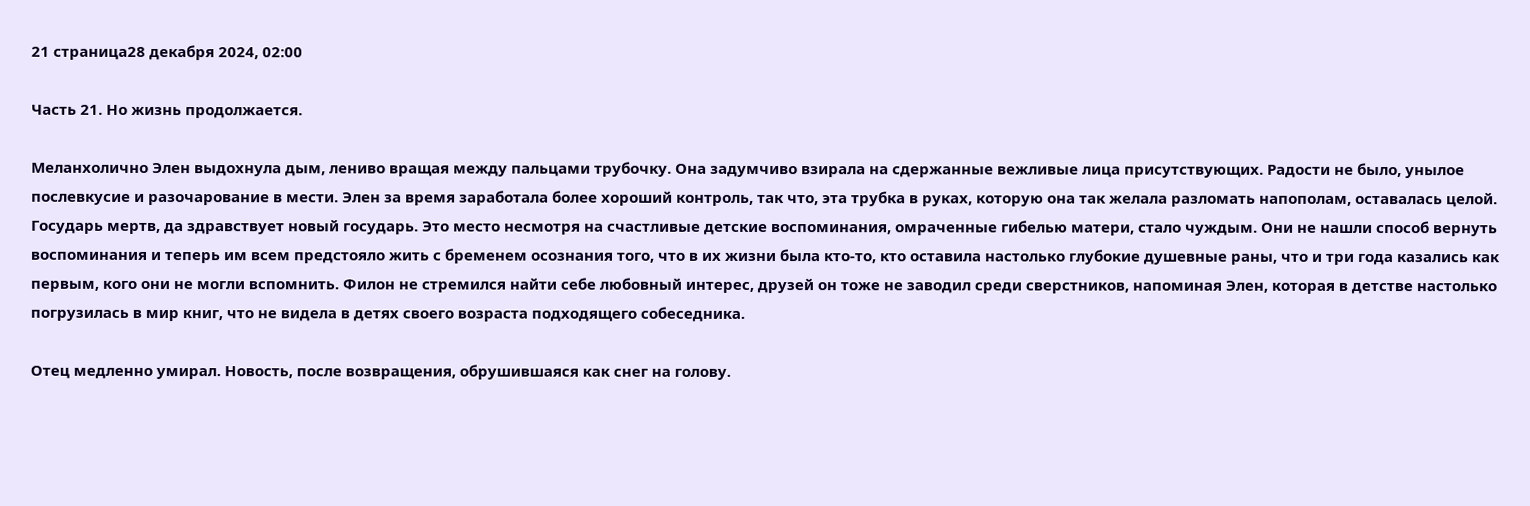21 страница28 декабря 2024, 02:00

Часть 21. Но жизнь продолжается.

Меланхолично Элен выдохнула дым, лениво вращая между пальцами трубочку. Она задумчиво взирала на сдержанные вежливые лица присутствующих. Радости не было, унылое послевкусие и разочарование в мести. Элен за время заработала более хороший контроль, так что, эта трубка в руках, которую она так желала разломать напополам, оставалась целой. Государь мертв, да здравствует новый государь. Это место несмотря на счастливые детские воспоминания, омраченные гибелью матери, стало чуждым. Они не нашли способ вернуть воспоминания и теперь им всем предстояло жить с бременем осознания того, что в их жизни была кто-то, кто оставила настолько глубокие душевные раны, что и три года казались как первым, кого они не могли вспомнить. Филон не стремился найти себе любовный интерес, друзей он тоже не заводил среди сверстников, напоминая Элен, которая в детстве настолько погрузилась в мир книг, что не видела в детях своего возраста подходящего собеседника.

Отец медленно умирал. Новость, после возвращения, обрушившаяся как снег на голову.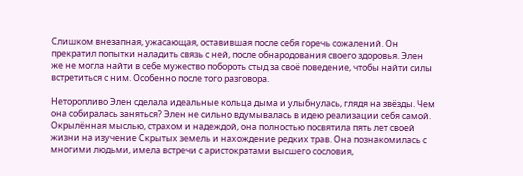Слишком внезапная, ужасающая, оставившая после себя горечь сожалений. Он прекратил попытки наладить связь с ней, после обнародования своего здоровья. Элен же не могла найти в себе мужество побороть стыд за своё поведение, чтобы найти силы встретиться с ним. Особенно после того разговора.

Неторопливо Элен сделала идеальные кольца дыма и улыбнулась, глядя на звёзды. Чем она собиралась заняться? Элен не сильно вдумывалась в идею реализации себя самой. Окрылённая мыслью, страхом и надеждой, она полностью посвятила пять лет своей жизни на изучение Скрытых земель и нахождение редких трав. Она познакомилась с многими людьми, имела встречи с аристократами высшего сословия,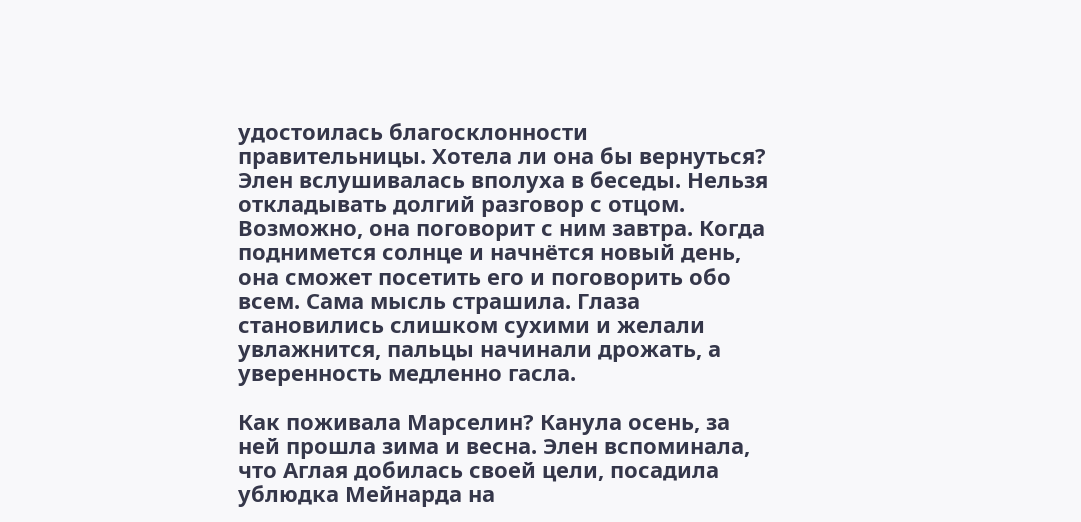удостоилась благосклонности правительницы. Хотела ли она бы вернуться? Элен вслушивалась вполуха в беседы. Нельзя откладывать долгий разговор с отцом. Возможно, она поговорит с ним завтра. Когда поднимется солнце и начнётся новый день, она сможет посетить его и поговорить обо всем. Сама мысль страшила. Глаза становились слишком сухими и желали увлажнится, пальцы начинали дрожать, а уверенность медленно гасла.

Как поживала Марселин? Канула осень, за ней прошла зима и весна. Элен вспоминала, что Аглая добилась своей цели, посадила ублюдка Мейнарда на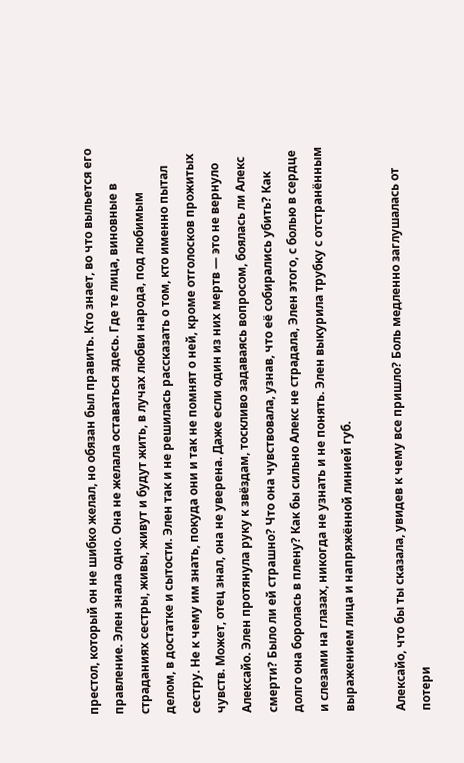престол, который он не шибко желал, но обязан был править. Кто знает, во что выльется его правление. Элен знала одно. Она не желала оставаться здесь. Где те лица, виновные в страданиях сестры, живы, живут и будут жить, в лучах любви народа, под любимым делом, в достатке и сытости. Элен так и не решилась рассказать о том, кто именно пытал сестру. Не к чему им знать, покуда они и так не помнят о ней, кроме отголосков прожитых чувств. Может, отец знал, она не уверена. Даже если один из них мертв — это не вернуло Алексайо. Элен протянула руку к звёздам, тоскливо задаваясь вопросом, боялась ли Алекс смерти? Было ли ей страшно? Что она чувствовала, узнав, что её собирались убить? Как долго она боролась в плену? Как бы сильно Алекс не страдала, Элен этого, с болью в сердце и слезами на глазах, никогда не узнать и не понять. Элен выкурила трубку с отстранённым выражением лица и напряжённой линией губ.

Алексайо, что бы ты сказала, увидев к чему все пришло? Боль медленно заглушалась от потери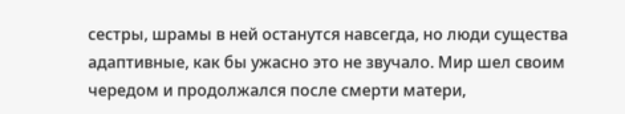сестры, шрамы в ней останутся навсегда, но люди существа адаптивные, как бы ужасно это не звучало. Мир шел своим чередом и продолжался после смерти матери,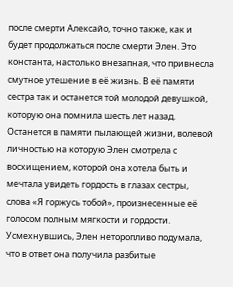после смерти Алексайо, точно также, как и будет продолжаться после смерти Элен. Это константа, настолько внезапная, что привнесла смутное утешение в её жизнь. В её памяти сестра так и останется той молодой девушкой, которую она помнила шесть лет назад. Останется в памяти пылающей жизни, волевой личностью на которую Элен смотрела с восхищением, которой она хотела быть и мечтала увидеть гордость в глазах сестры, слова «Я горжусь тобой», произнесенные её голосом полным мягкости и гордости. Усмехнувшись, Элен неторопливо подумала, что в ответ она получила разбитые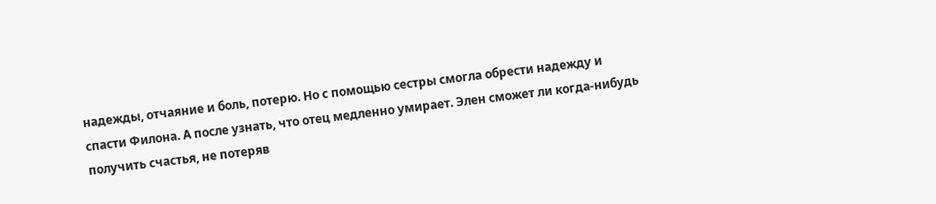надежды, отчаяние и боль, потерю. Но с помощью сестры смогла обрести надежду и спасти Филона. А после узнать, что отец медленно умирает. Элен сможет ли когда-нибудь получить счастья, не потеряв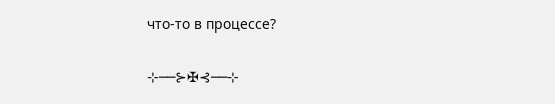что-то в процессе?

⊹──⊱✠⊰──⊹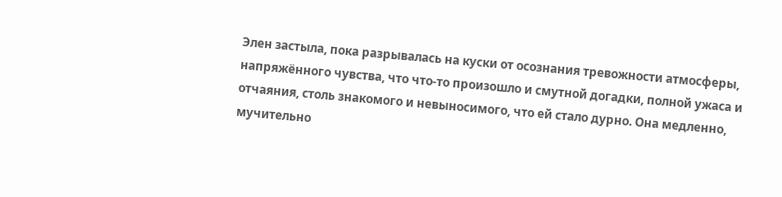Элен застыла, пока разрывалась на куски от осознания тревожности атмосферы, напряжённого чувства, что что-то произошло и смутной догадки, полной ужаса и отчаяния, столь знакомого и невыносимого, что ей стало дурно. Она медленно, мучительно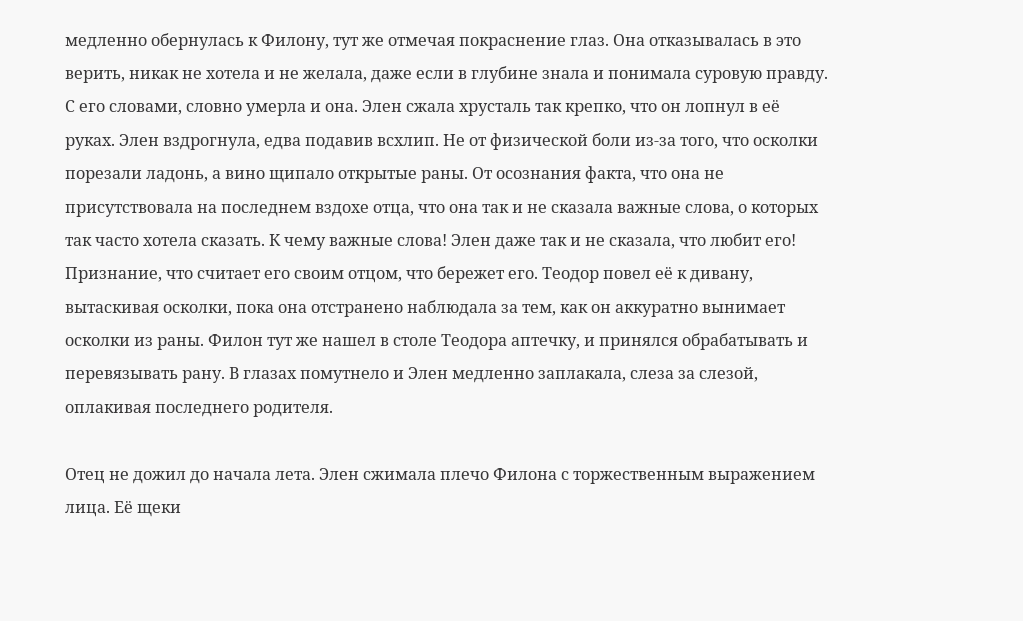медленно обернулась к Филону, тут же отмечая покраснение глаз. Она отказывалась в это верить, никак не хотела и не желала, даже если в глубине знала и понимала суровую правду. С его словами, словно умерла и она. Элен сжала хрусталь так крепко, что он лопнул в её руках. Элен вздрогнула, едва подавив всхлип. Не от физической боли из-за того, что осколки порезали ладонь, а вино щипало открытые раны. От осознания факта, что она не присутствовала на последнем вздохе отца, что она так и не сказала важные слова, о которых так часто хотела сказать. К чему важные слова! Элен даже так и не сказала, что любит его! Признание, что считает его своим отцом, что бережет его. Теодор повел её к дивану, вытаскивая осколки, пока она отстранено наблюдала за тем, как он аккуратно вынимает осколки из раны. Филон тут же нашел в столе Теодора аптечку, и принялся обрабатывать и перевязывать рану. В глазах помутнело и Элен медленно заплакала, слеза за слезой, оплакивая последнего родителя.

Отец не дожил до начала лета. Элен сжимала плечо Филона с торжественным выражением лица. Её щеки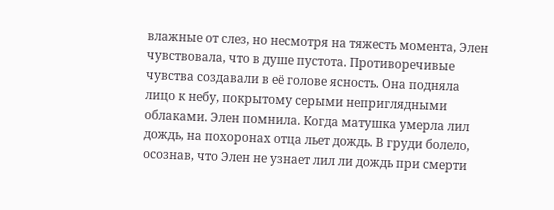влажные от слез, но несмотря на тяжесть момента, Элен чувствовала, что в душе пустота. Противоречивые чувства создавали в её голове ясность. Она подняла лицо к небу, покрытому серыми неприглядными облаками. Элен помнила. Когда матушка умерла лил дождь, на похоронах отца льет дождь. В груди болело, осознав, что Элен не узнает лил ли дождь при смерти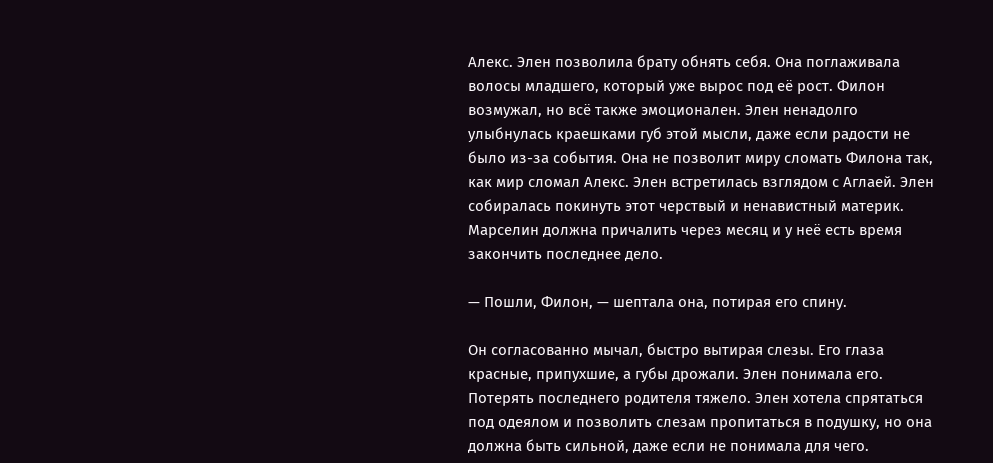Алекс. Элен позволила брату обнять себя. Она поглаживала волосы младшего, который уже вырос под её рост. Филон возмужал, но всё также эмоционален. Элен ненадолго улыбнулась краешками губ этой мысли, даже если радости не было из-за события. Она не позволит миру сломать Филона так, как мир сломал Алекс. Элен встретилась взглядом с Аглаей. Элен собиралась покинуть этот черствый и ненавистный материк. Марселин должна причалить через месяц и у неё есть время закончить последнее дело.

— Пошли, Филон, — шептала она, потирая его спину.

Он согласованно мычал, быстро вытирая слезы. Его глаза красные, припухшие, а губы дрожали. Элен понимала его. Потерять последнего родителя тяжело. Элен хотела спрятаться под одеялом и позволить слезам пропитаться в подушку, но она должна быть сильной, даже если не понимала для чего.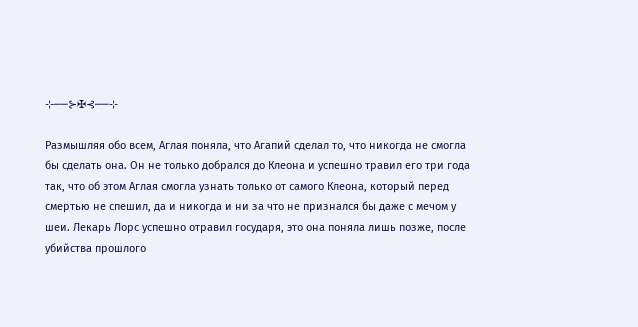⊹──⊱✠⊰──⊹

Размышляя обо всем, Аглая поняла, что Агапий сделал то, что никогда не смогла бы сделать она. Он не только добрался до Клеона и успешно травил его три года так, что об этом Аглая смогла узнать только от самого Клеона, который перед смертью не спешил, да и никогда и ни за что не признался бы даже с мечом у шеи. Лекарь Лорс успешно отравил государя, это она поняла лишь позже, после убийства прошлого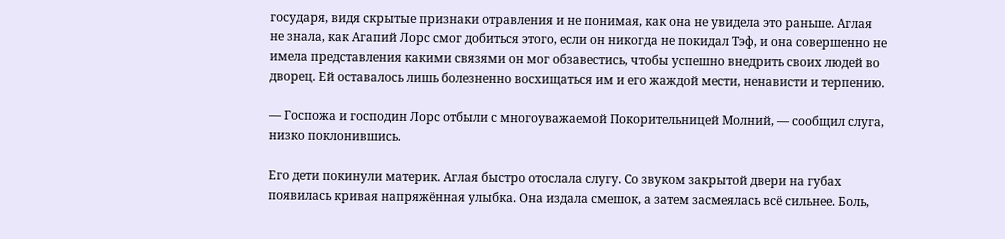государя, видя скрытые признаки отравления и не понимая, как она не увидела это раньше. Аглая не знала, как Агапий Лорс смог добиться этого, если он никогда не покидал Тэф, и она совершенно не имела представления какими связями он мог обзавестись, чтобы успешно внедрить своих людей во дворец. Ей оставалось лишь болезненно восхищаться им и его жаждой мести, ненависти и терпению.

— Госпожа и господин Лорс отбыли с многоуважаемой Покорительницей Молний, — сообщил слуга, низко поклонившись.

Его дети покинули материк. Аглая быстро отослала слугу. Со звуком закрытой двери на губах появилась кривая напряжённая улыбка. Она издала смешок, а затем засмеялась всё сильнее. Боль,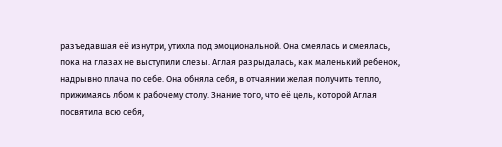разъедавшая её изнутри, утихла под эмоциональной. Она смеялась и смеялась, пока на глазах не выступили слезы. Аглая разрыдалась, как маленький ребенок, надрывно плача по себе. Она обняла себя, в отчаянии желая получить тепло, прижимаясь лбом к рабочему столу. Знание того, что её цель, которой Аглая посвятила всю себя,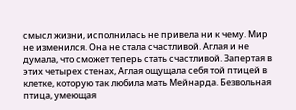смысл жизни, исполнилась не привела ни к чему. Мир не изменился. Она не стала счастливой. Аглая и не думала, что сможет теперь стать счастливой. Запертая в этих четырех стенах, Аглая ощущала себя той птицей в клетке, которую так любила мать Мейнарда. Безвольная птица, умеющая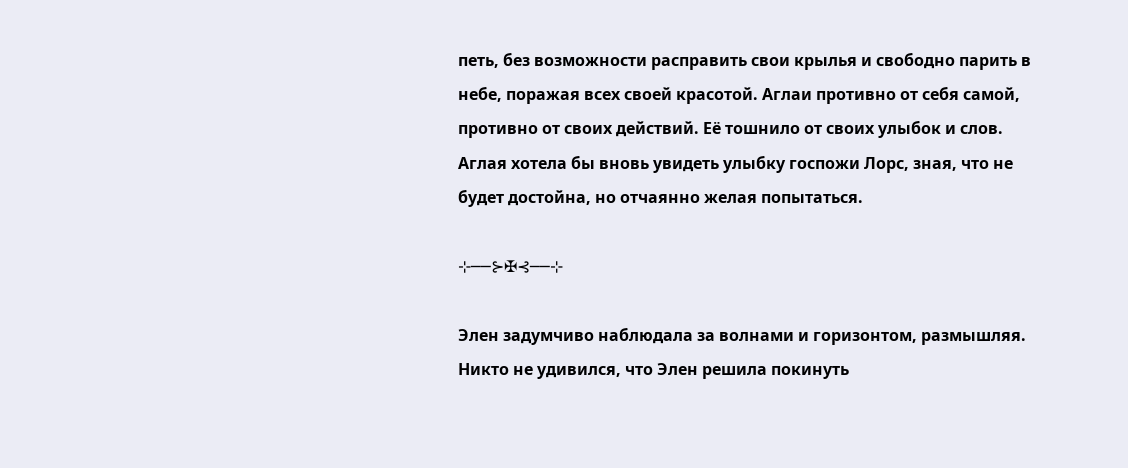петь, без возможности расправить свои крылья и свободно парить в небе, поражая всех своей красотой. Аглаи противно от себя самой, противно от своих действий. Её тошнило от своих улыбок и слов. Аглая хотела бы вновь увидеть улыбку госпожи Лорс, зная, что не будет достойна, но отчаянно желая попытаться.

⊹──⊱✠⊰──⊹

Элен задумчиво наблюдала за волнами и горизонтом, размышляя. Никто не удивился, что Элен решила покинуть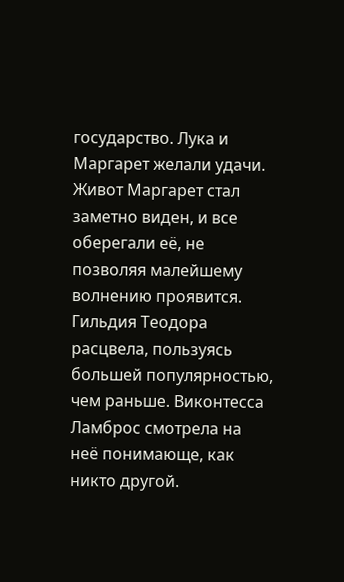государство. Лука и Маргарет желали удачи. Живот Маргарет стал заметно виден, и все оберегали её, не позволяя малейшему волнению проявится. Гильдия Теодора расцвела, пользуясь большей популярностью, чем раньше. Виконтесса Ламброс смотрела на неё понимающе, как никто другой.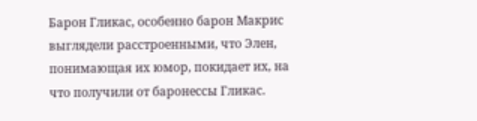Барон Гликас, особенно барон Макрис выглядели расстроенными, что Элен, понимающая их юмор, покидает их, на что получили от баронессы Гликас.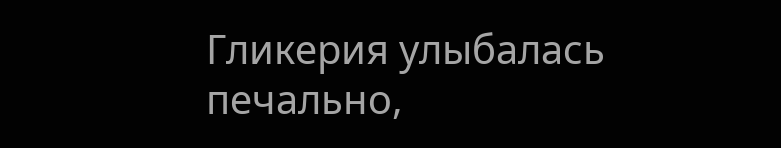Гликерия улыбалась печально,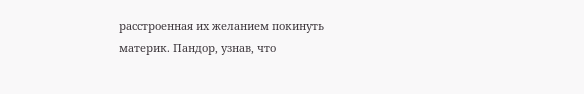расстроенная их желанием покинуть материк. Пандор, узнав, что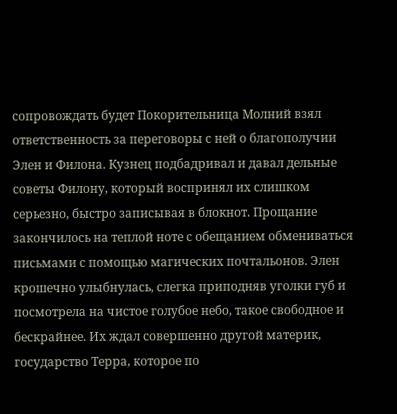сопровождать будет Покорительница Молний взял ответственность за переговоры с ней о благополучии Элен и Филона. Кузнец подбадривал и давал дельные советы Филону, который воспринял их слишком серьезно, быстро записывая в блокнот. Прощание закончилось на теплой ноте с обещанием обмениваться письмами с помощью магических почтальонов. Элен крошечно улыбнулась, слегка приподняв уголки губ и посмотрела на чистое голубое небо, такое свободное и бескрайнее. Их ждал совершенно другой материк, государство Терра, которое по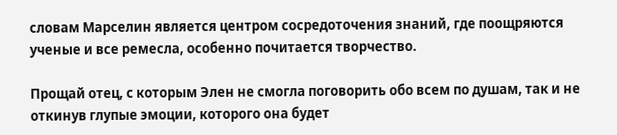словам Марселин является центром сосредоточения знаний, где поощряются ученые и все ремесла, особенно почитается творчество.

Прощай отец, с которым Элен не смогла поговорить обо всем по душам, так и не откинув глупые эмоции, которого она будет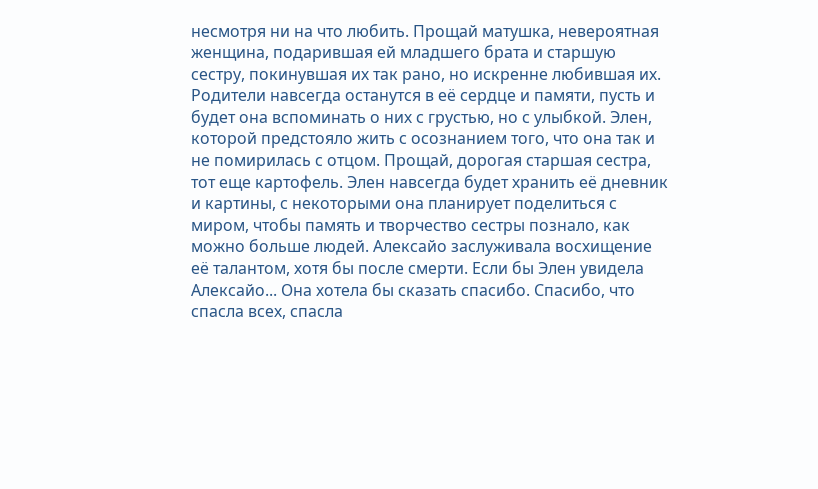несмотря ни на что любить. Прощай матушка, невероятная женщина, подарившая ей младшего брата и старшую сестру, покинувшая их так рано, но искренне любившая их. Родители навсегда останутся в её сердце и памяти, пусть и будет она вспоминать о них с грустью, но с улыбкой. Элен, которой предстояло жить с осознанием того, что она так и не помирилась с отцом. Прощай, дорогая старшая сестра, тот еще картофель. Элен навсегда будет хранить её дневник и картины, с некоторыми она планирует поделиться с миром, чтобы память и творчество сестры познало, как можно больше людей. Алексайо заслуживала восхищение её талантом, хотя бы после смерти. Если бы Элен увидела Алексайо... Она хотела бы сказать спасибо. Спасибо, что спасла всех, спасла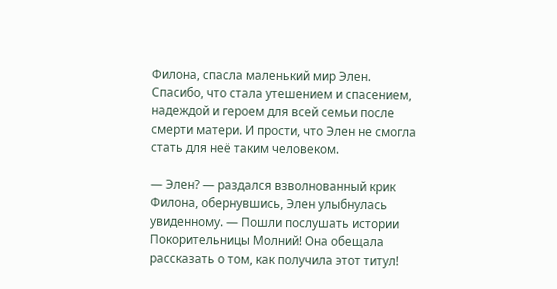Филона, спасла маленький мир Элен. Спасибо, что стала утешением и спасением, надеждой и героем для всей семьи после смерти матери. И прости, что Элен не смогла стать для неё таким человеком.

— Элен? — раздался взволнованный крик Филона, обернувшись, Элен улыбнулась увиденному. — Пошли послушать истории Покорительницы Молний! Она обещала рассказать о том, как получила этот титул!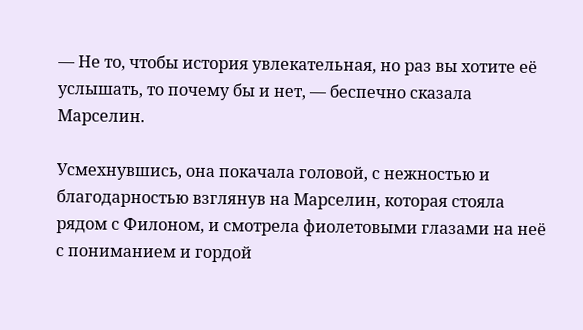— Не то, чтобы история увлекательная, но раз вы хотите её услышать, то почему бы и нет, — беспечно сказала Марселин.

Усмехнувшись, она покачала головой, с нежностью и благодарностью взглянув на Марселин, которая стояла рядом с Филоном, и смотрела фиолетовыми глазами на неё с пониманием и гордой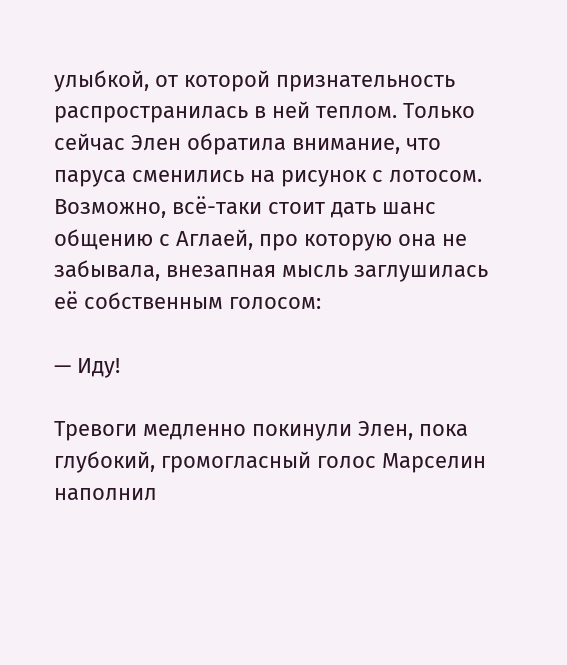улыбкой, от которой признательность распространилась в ней теплом. Только сейчас Элен обратила внимание, что паруса сменились на рисунок с лотосом. Возможно, всё-таки стоит дать шанс общению с Аглаей, про которую она не забывала, внезапная мысль заглушилась её собственным голосом:

— Иду!

Тревоги медленно покинули Элен, пока глубокий, громогласный голос Марселин наполнил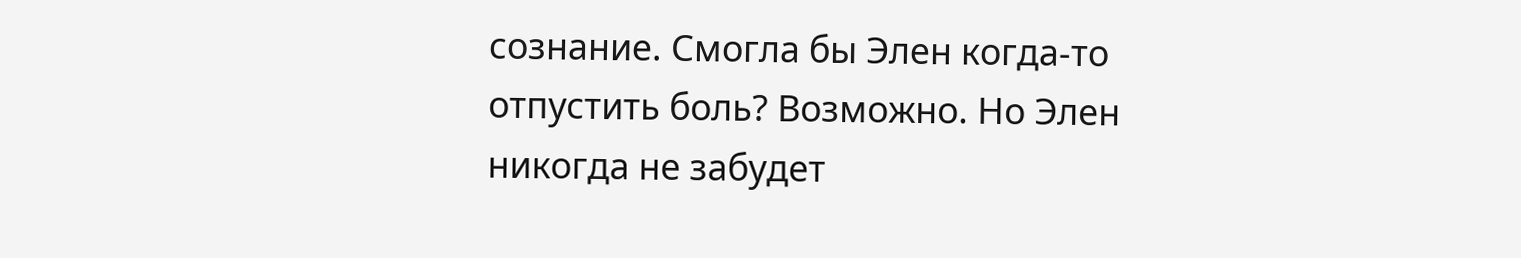сознание. Смогла бы Элен когда-то отпустить боль? Возможно. Но Элен никогда не забудет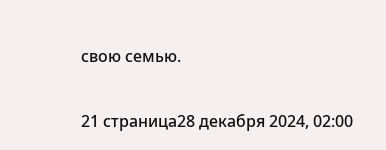свою семью.

21 страница28 декабря 2024, 02:00